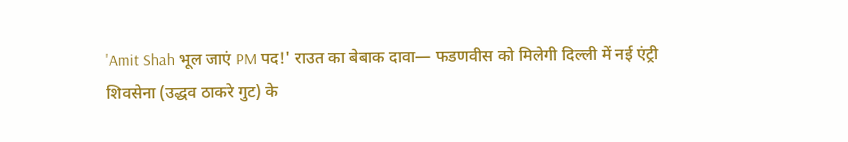'Amit Shah भूल जाएं PM पद!' राउत का बेबाक दावा— फडणवीस को मिलेगी दिल्ली में नई एंट्री
शिवसेना (उद्धव ठाकरे गुट) के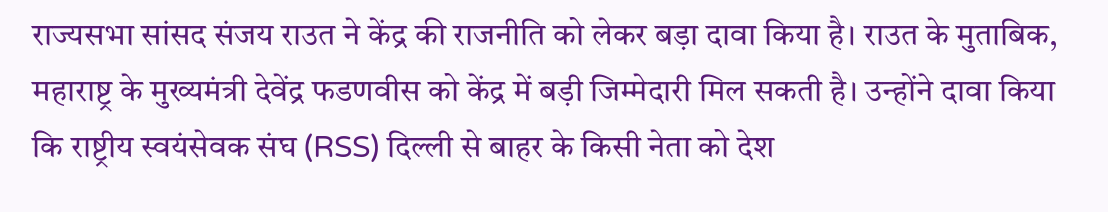राज्यसभा सांसद संजय राउत ने केंद्र की राजनीति को लेकर बड़ा दावा किया है। राउत के मुताबिक, महाराष्ट्र के मुख्यमंत्री देवेंद्र फडणवीस को केंद्र में बड़ी जिम्मेदारी मिल सकती है। उन्होंने दावा किया कि राष्ट्रीय स्वयंसेवक संघ (RSS) दिल्ली से बाहर के किसी नेता को देश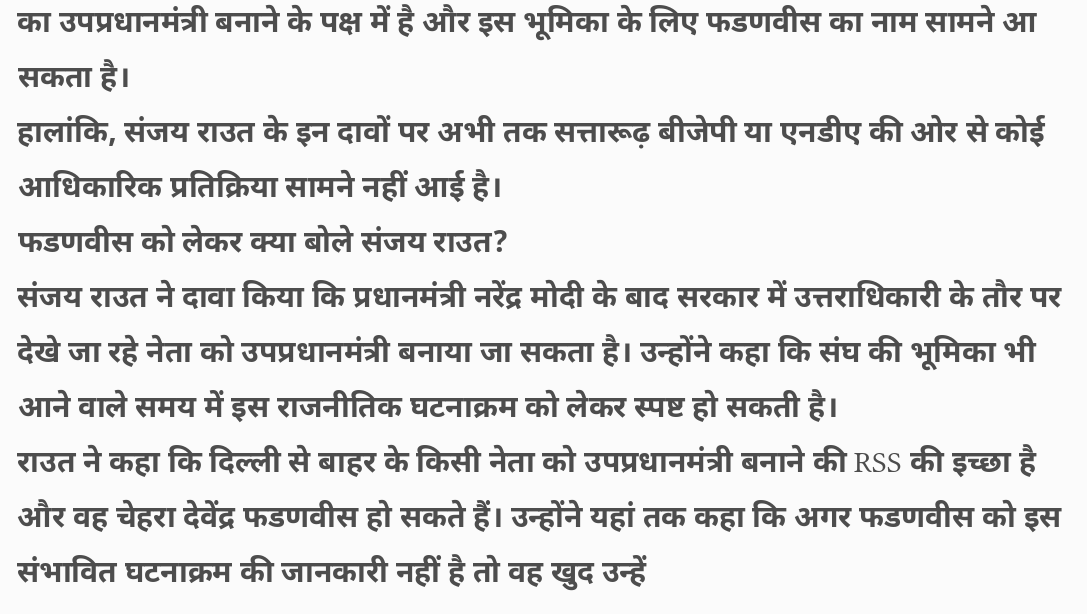का उपप्रधानमंत्री बनाने के पक्ष में है और इस भूमिका के लिए फडणवीस का नाम सामने आ सकता है।
हालांकि, संजय राउत के इन दावों पर अभी तक सत्तारूढ़ बीजेपी या एनडीए की ओर से कोई आधिकारिक प्रतिक्रिया सामने नहीं आई है।
फडणवीस को लेकर क्या बोले संजय राउत?
संजय राउत ने दावा किया कि प्रधानमंत्री नरेंद्र मोदी के बाद सरकार में उत्तराधिकारी के तौर पर देखे जा रहे नेता को उपप्रधानमंत्री बनाया जा सकता है। उन्होंने कहा कि संघ की भूमिका भी आने वाले समय में इस राजनीतिक घटनाक्रम को लेकर स्पष्ट हो सकती है।
राउत ने कहा कि दिल्ली से बाहर के किसी नेता को उपप्रधानमंत्री बनाने की RSS की इच्छा है और वह चेहरा देवेंद्र फडणवीस हो सकते हैं। उन्होंने यहां तक कहा कि अगर फडणवीस को इस संभावित घटनाक्रम की जानकारी नहीं है तो वह खुद उन्हें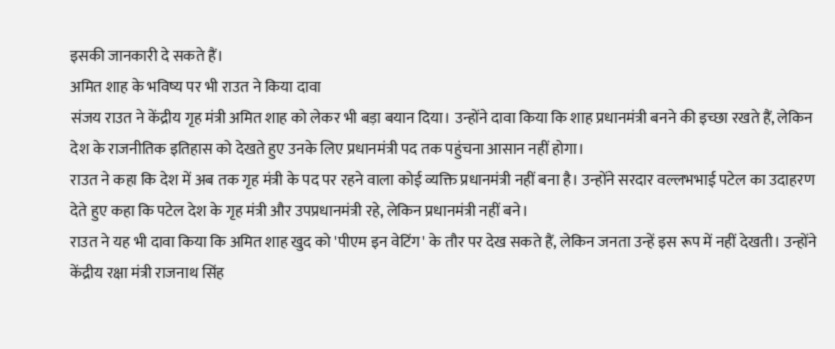इसकी जानकारी दे सकते हैं।
अमित शाह के भविष्य पर भी राउत ने किया दावा
संजय राउत ने केंद्रीय गृह मंत्री अमित शाह को लेकर भी बड़ा बयान दिया। उन्होंने दावा किया कि शाह प्रधानमंत्री बनने की इच्छा रखते हैं, लेकिन देश के राजनीतिक इतिहास को देखते हुए उनके लिए प्रधानमंत्री पद तक पहुंचना आसान नहीं होगा।
राउत ने कहा कि देश में अब तक गृह मंत्री के पद पर रहने वाला कोई व्यक्ति प्रधानमंत्री नहीं बना है। उन्होंने सरदार वल्लभभाई पटेल का उदाहरण देते हुए कहा कि पटेल देश के गृह मंत्री और उपप्रधानमंत्री रहे, लेकिन प्रधानमंत्री नहीं बने।
राउत ने यह भी दावा किया कि अमित शाह खुद को 'पीएम इन वेटिंग' के तौर पर देख सकते हैं, लेकिन जनता उन्हें इस रूप में नहीं देखती। उन्होंने केंद्रीय रक्षा मंत्री राजनाथ सिंह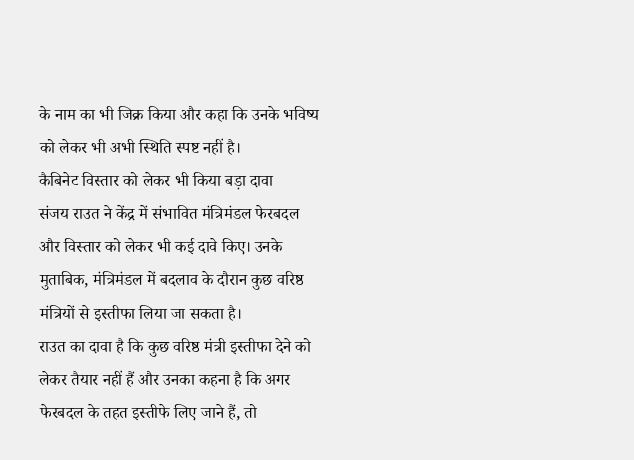के नाम का भी जिक्र किया और कहा कि उनके भविष्य को लेकर भी अभी स्थिति स्पष्ट नहीं है।
कैबिनेट विस्तार को लेकर भी किया बड़ा दावा
संजय राउत ने केंद्र में संभावित मंत्रिमंडल फेरबदल और विस्तार को लेकर भी कई दावे किए। उनके मुताबिक, मंत्रिमंडल में बदलाव के दौरान कुछ वरिष्ठ मंत्रियों से इस्तीफा लिया जा सकता है।
राउत का दावा है कि कुछ वरिष्ठ मंत्री इस्तीफा देने को लेकर तैयार नहीं हैं और उनका कहना है कि अगर फेरबदल के तहत इस्तीफे लिए जाने हैं, तो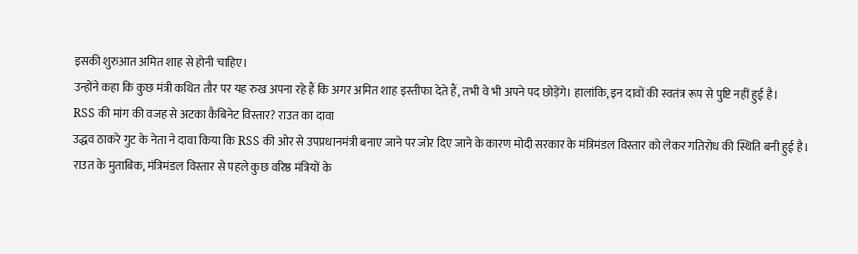इसकी शुरुआत अमित शाह से होनी चाहिए।
उन्होंने कहा कि कुछ मंत्री कथित तौर पर यह रुख अपना रहे हैं कि अगर अमित शाह इस्तीफा देते हैं, तभी वे भी अपने पद छोड़ेंगे। हालांकि, इन दावों की स्वतंत्र रूप से पुष्टि नहीं हुई है।
RSS की मांग की वजह से अटका कैबिनेट विस्तार? राउत का दावा
उद्धव ठाकरे गुट के नेता ने दावा किया कि RSS की ओर से उपप्रधानमंत्री बनाए जाने पर जोर दिए जाने के कारण मोदी सरकार के मंत्रिमंडल विस्तार को लेकर गतिरोध की स्थिति बनी हुई है।
राउत के मुताबिक, मंत्रिमंडल विस्तार से पहले कुछ वरिष्ठ मंत्रियों के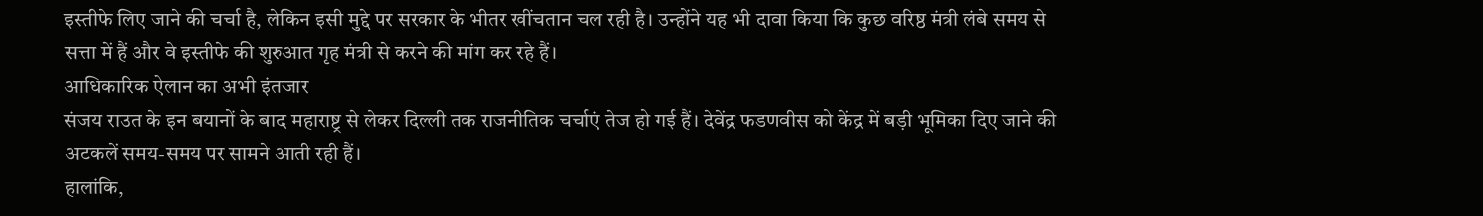इस्तीफे लिए जाने की चर्चा है, लेकिन इसी मुद्दे पर सरकार के भीतर खींचतान चल रही है। उन्होंने यह भी दावा किया कि कुछ वरिष्ठ मंत्री लंबे समय से सत्ता में हैं और वे इस्तीफे की शुरुआत गृह मंत्री से करने की मांग कर रहे हैं।
आधिकारिक ऐलान का अभी इंतजार
संजय राउत के इन बयानों के बाद महाराष्ट्र से लेकर दिल्ली तक राजनीतिक चर्चाएं तेज हो गई हैं। देवेंद्र फडणवीस को केंद्र में बड़ी भूमिका दिए जाने की अटकलें समय-समय पर सामने आती रही हैं।
हालांकि,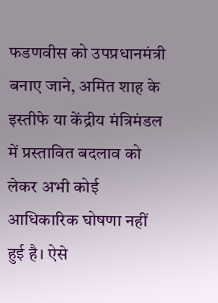फडणवीस को उपप्रधानमंत्री बनाए जाने, अमित शाह के इस्तीफे या केंद्रीय मंत्रिमंडल में प्रस्तावित बदलाव को लेकर अभी कोई आधिकारिक घोषणा नहीं हुई है। ऐसे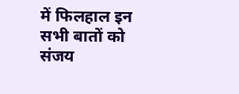में फिलहाल इन सभी बातों को संजय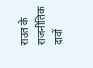राउत के राजनीतिक दावों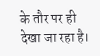के तौर पर ही देखा जा रहा है।